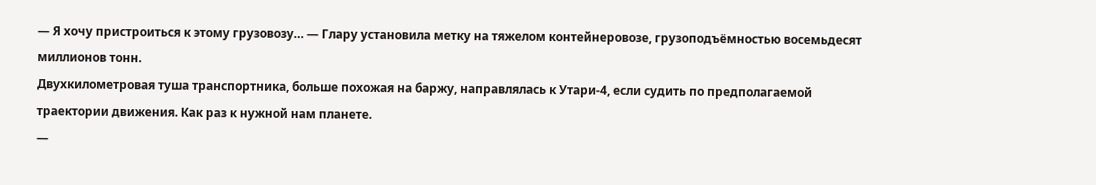— Я хочу пристроиться к этому грузовозу… — Глару установила метку на тяжелом контейнеровозе, грузоподъёмностью восемьдесят миллионов тонн.
Двухкилометровая туша транспортника, больше похожая на баржу, направлялась к Утари-4, если судить по предполагаемой траектории движения. Как раз к нужной нам планете.
—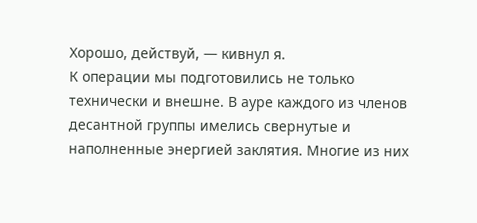Хорошо, действуй, — кивнул я.
К операции мы подготовились не только технически и внешне. В ауре каждого из членов десантной группы имелись свернутые и наполненные энергией заклятия. Многие из них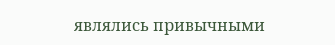являлись привычными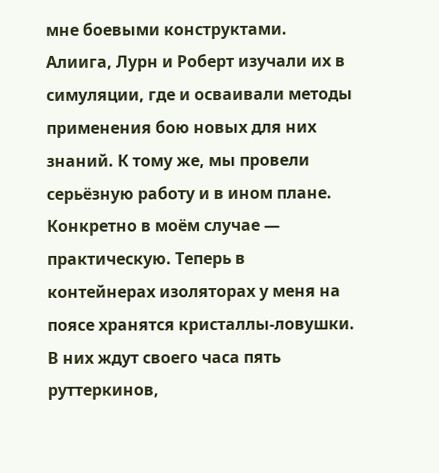мне боевыми конструктами. Алиига, Лурн и Роберт изучали их в симуляции, где и осваивали методы применения бою новых для них знаний. К тому же, мы провели серьёзную работу и в ином плане. Конкретно в моём случае — практическую. Теперь в контейнерах изоляторах у меня на поясе хранятся кристаллы-ловушки. В них ждут своего часа пять руттеркинов,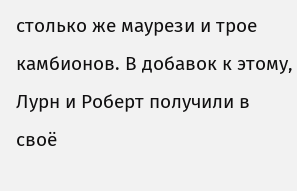столько же маурези и трое камбионов. В добавок к этому, Лурн и Роберт получили в своё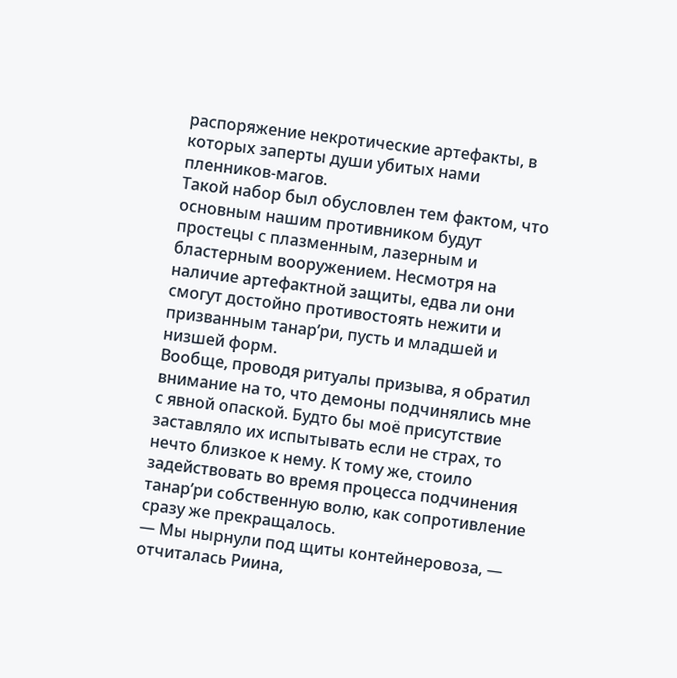распоряжение некротические артефакты, в которых заперты души убитых нами пленников-магов.
Такой набор был обусловлен тем фактом, что основным нашим противником будут простецы с плазменным, лазерным и бластерным вооружением. Несмотря на наличие артефактной защиты, едва ли они смогут достойно противостоять нежити и призванным танар’ри, пусть и младшей и низшей форм.
Вообще, проводя ритуалы призыва, я обратил внимание на то, что демоны подчинялись мне с явной опаской. Будто бы моё присутствие заставляло их испытывать если не страх, то нечто близкое к нему. К тому же, стоило задействовать во время процесса подчинения танар’ри собственную волю, как сопротивление сразу же прекращалось.
— Мы нырнули под щиты контейнеровоза, — отчиталась Риина,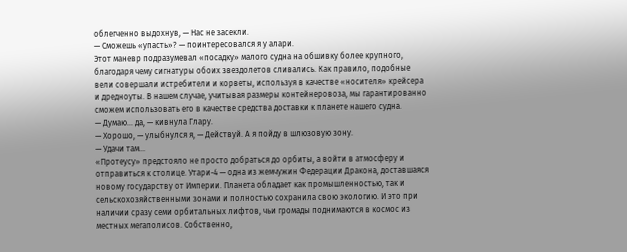облегченно выдохнув, — Нас не засекли.
— Сможешь «упасть»? — поинтересовался я у алари.
Этот маневр подразумевал «посадку» малого судна на обшивку более крупного, благодаря чему сигнатуры обоих звездолетов сливались. Как правило, подобные вели совершали истребители и корветы, используя в качестве «носителя» крейсера и дредноуты. В нашем случае, учитывая размеры контейнеровоза, мы гарантированно сможем использовать его в качестве средства доставки к планете нашего судна.
— Думаю… да, — кивнула Глару.
— Хорошо, — улыбнулся я, — Действуй. А я пойду в шлюзовую зону.
— Удачи там…
«Протеусу» предстояло не просто добраться до орбиты, а войти в атмосферу и отправиться к столице. Утари-4 — одна из жемчужин Федерации Дракона, доставшаяся новому государству от Империи. Планета обладает как промышленностью, так и сельскохозяйственными зонами и полностью сохранила свою экологию. И это при наличии сразу семи орбитальных лифтов, чьи громады поднимаются в космос из местных мегаполисов. Собственно,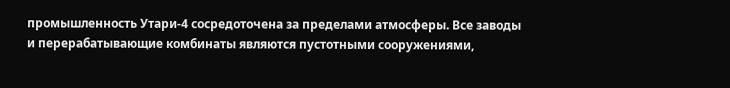промышленность Утари-4 сосредоточена за пределами атмосферы. Все заводы и перерабатывающие комбинаты являются пустотными сооружениями,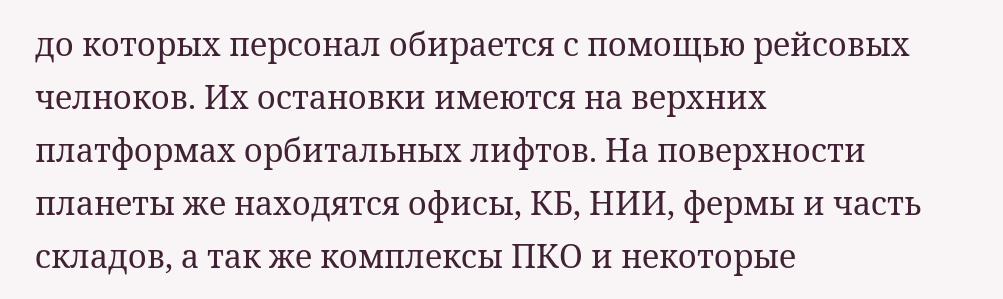до которых персонал обирается с помощью рейсовых челноков. Их остановки имеются на верхних платформах орбитальных лифтов. На поверхности планеты же находятся офисы, КБ, НИИ, фермы и часть складов, а так же комплексы ПКО и некоторые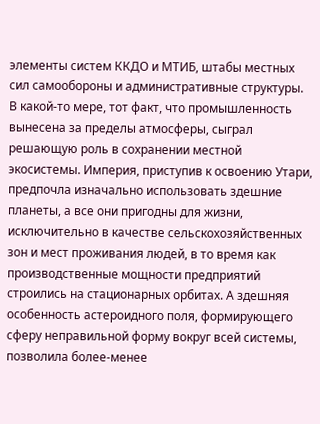элементы систем ККДО и МТИБ, штабы местных сил самообороны и административные структуры.
В какой-то мере, тот факт, что промышленность вынесена за пределы атмосферы, сыграл решающую роль в сохранении местной экосистемы. Империя, приступив к освоению Утари, предпочла изначально использовать здешние планеты, а все они пригодны для жизни, исключительно в качестве сельскохозяйственных зон и мест проживания людей, в то время как производственные мощности предприятий строились на стационарных орбитах. А здешняя особенность астероидного поля, формирующего сферу неправильной форму вокруг всей системы, позволила более-менее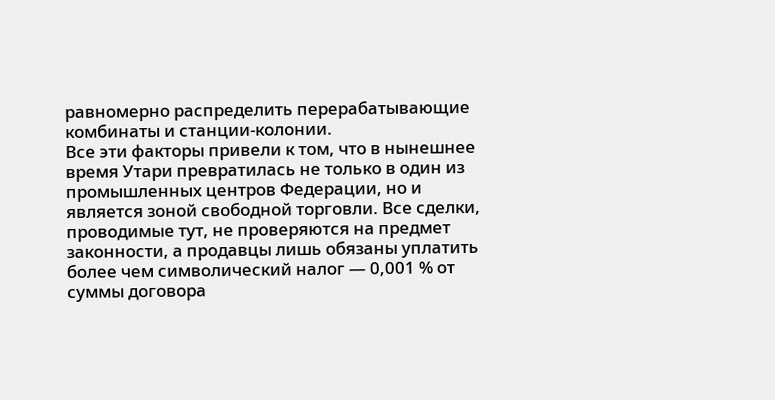равномерно распределить перерабатывающие комбинаты и станции-колонии.
Все эти факторы привели к том, что в нынешнее время Утари превратилась не только в один из промышленных центров Федерации, но и является зоной свободной торговли. Все сделки, проводимые тут, не проверяются на предмет законности, а продавцы лишь обязаны уплатить более чем символический налог — 0,001 % от суммы договора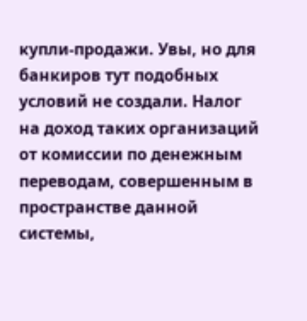купли-продажи. Увы, но для банкиров тут подобных условий не создали. Налог на доход таких организаций от комиссии по денежным переводам, совершенным в пространстве данной системы,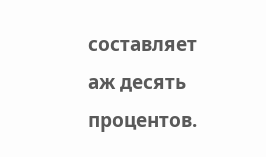составляет аж десять процентов.